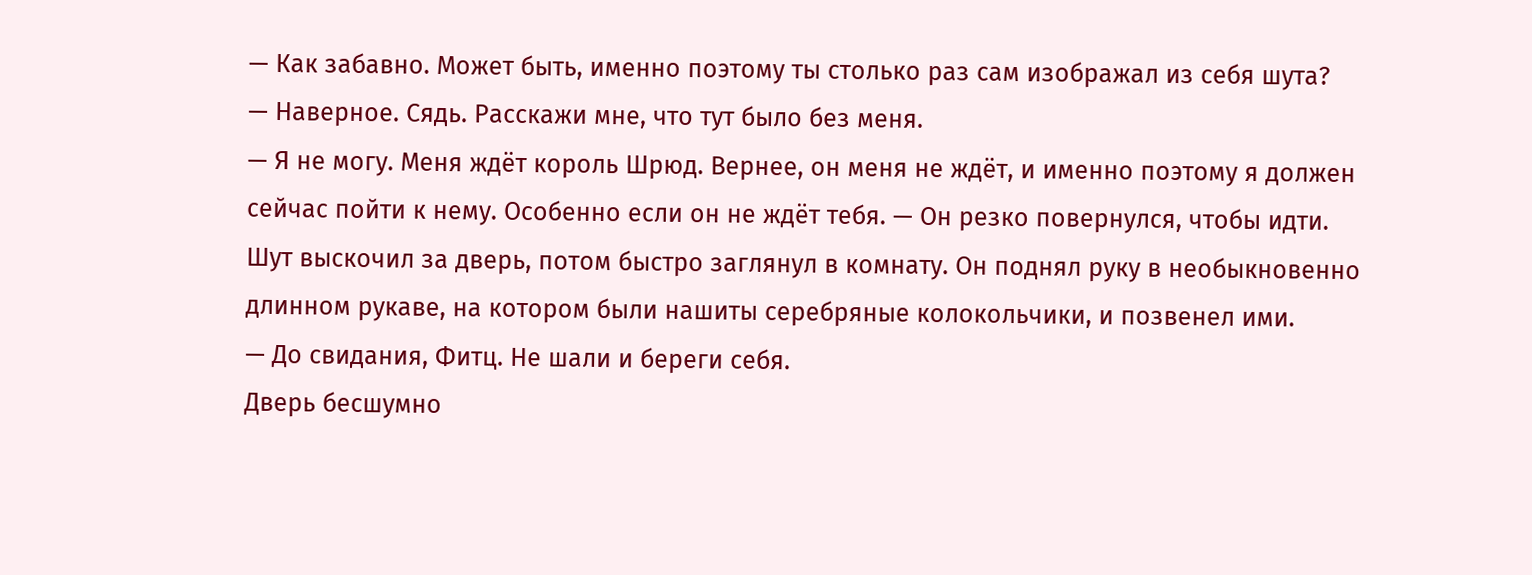— Как забавно. Может быть, именно поэтому ты столько раз сам изображал из себя шута?
— Наверное. Сядь. Расскажи мне, что тут было без меня.
— Я не могу. Меня ждёт король Шрюд. Вернее, он меня не ждёт, и именно поэтому я должен сейчас пойти к нему. Особенно если он не ждёт тебя. — Он резко повернулся, чтобы идти.
Шут выскочил за дверь, потом быстро заглянул в комнату. Он поднял руку в необыкновенно длинном рукаве, на котором были нашиты серебряные колокольчики, и позвенел ими.
— До свидания, Фитц. Не шали и береги себя.
Дверь бесшумно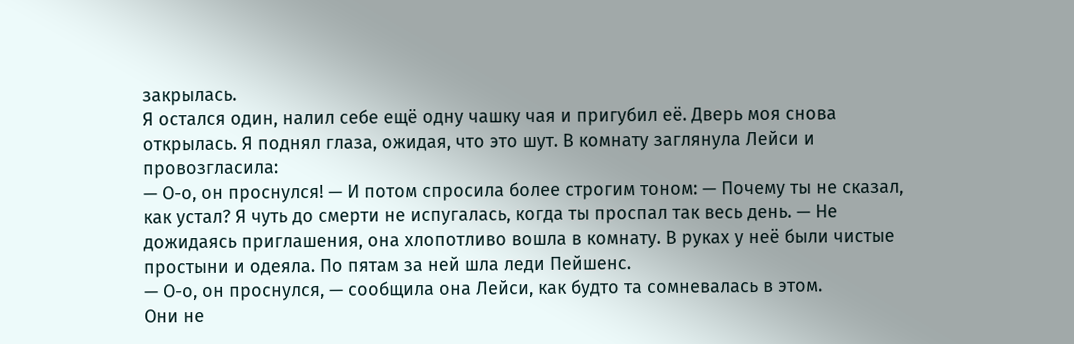закрылась.
Я остался один, налил себе ещё одну чашку чая и пригубил её. Дверь моя снова открылась. Я поднял глаза, ожидая, что это шут. В комнату заглянула Лейси и провозгласила:
— О-о, он проснулся! — И потом спросила более строгим тоном: — Почему ты не сказал, как устал? Я чуть до смерти не испугалась, когда ты проспал так весь день. — Не дожидаясь приглашения, она хлопотливо вошла в комнату. В руках у неё были чистые простыни и одеяла. По пятам за ней шла леди Пейшенс.
— О-о, он проснулся, — сообщила она Лейси, как будто та сомневалась в этом.
Они не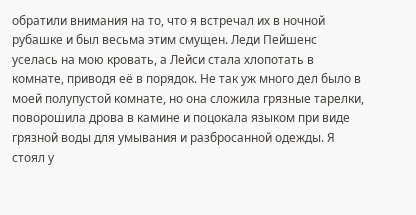обратили внимания на то, что я встречал их в ночной рубашке и был весьма этим смущен. Леди Пейшенс уселась на мою кровать, а Лейси стала хлопотать в комнате, приводя её в порядок. Не так уж много дел было в моей полупустой комнате, но она сложила грязные тарелки, поворошила дрова в камине и поцокала языком при виде грязной воды для умывания и разбросанной одежды. Я стоял у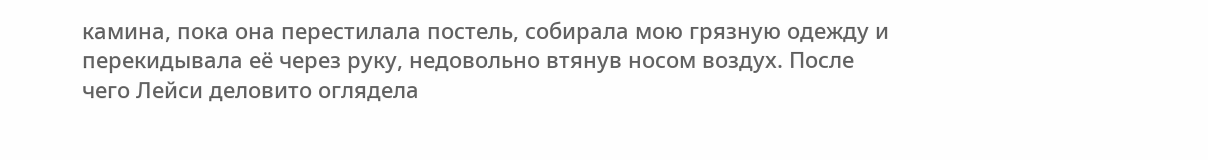камина, пока она перестилала постель, собирала мою грязную одежду и перекидывала её через руку, недовольно втянув носом воздух. После чего Лейси деловито оглядела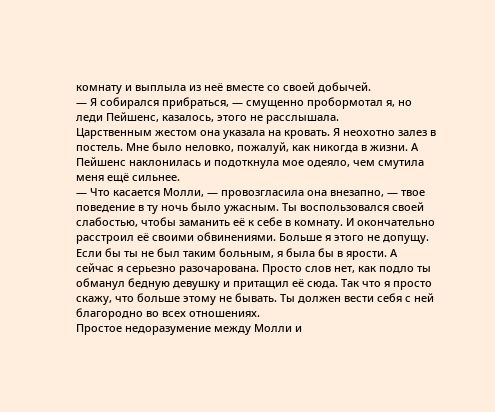комнату и выплыла из неё вместе со своей добычей.
— Я собирался прибраться, — смущенно пробормотал я, но леди Пейшенс, казалось, этого не расслышала.
Царственным жестом она указала на кровать. Я неохотно залез в постель. Мне было неловко, пожалуй, как никогда в жизни. А Пейшенс наклонилась и подоткнула мое одеяло, чем смутила меня ещё сильнее.
— Что касается Молли, — провозгласила она внезапно, — твое поведение в ту ночь было ужасным. Ты воспользовался своей слабостью, чтобы заманить её к себе в комнату. И окончательно расстроил её своими обвинениями. Больше я этого не допущу. Если бы ты не был таким больным, я была бы в ярости. А сейчас я серьезно разочарована. Просто слов нет, как подло ты обманул бедную девушку и притащил её сюда. Так что я просто скажу, что больше этому не бывать. Ты должен вести себя с ней благородно во всех отношениях.
Простое недоразумение между Молли и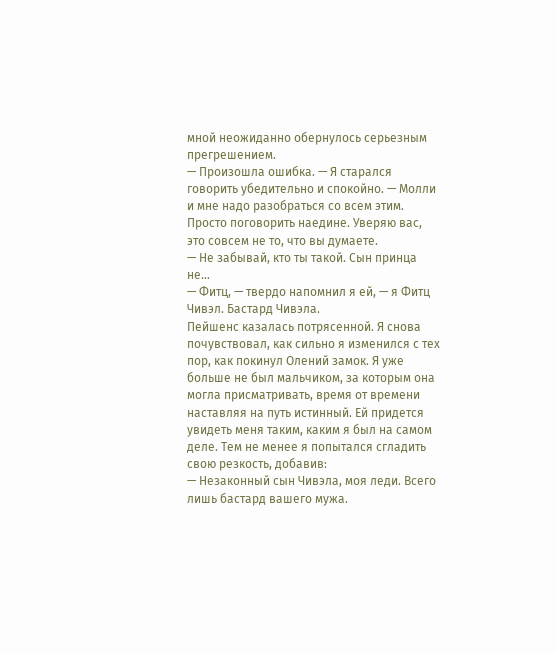мной неожиданно обернулось серьезным прегрешением.
— Произошла ошибка. — Я старался говорить убедительно и спокойно. — Молли и мне надо разобраться со всем этим. Просто поговорить наедине. Уверяю вас, это совсем не то, что вы думаете.
— Не забывай, кто ты такой. Сын принца не…
— Фитц, — твердо напомнил я ей, — я Фитц Чивэл. Бастард Чивэла.
Пейшенс казалась потрясенной. Я снова почувствовал, как сильно я изменился с тех пор, как покинул Олений замок. Я уже больше не был мальчиком, за которым она могла присматривать, время от времени наставляя на путь истинный. Ей придется увидеть меня таким, каким я был на самом деле. Тем не менее я попытался сгладить свою резкость, добавив:
— Незаконный сын Чивэла, моя леди. Всего лишь бастард вашего мужа.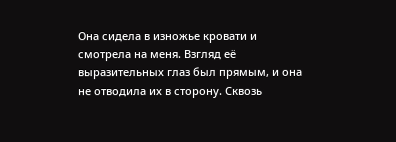Она сидела в изножье кровати и смотрела на меня. Взгляд её выразительных глаз был прямым, и она не отводила их в сторону. Сквозь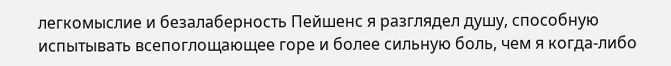легкомыслие и безалаберность Пейшенс я разглядел душу, способную испытывать всепоглощающее горе и более сильную боль, чем я когда-либо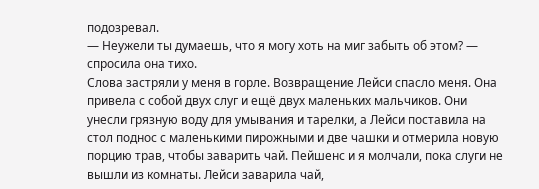подозревал.
— Неужели ты думаешь, что я могу хоть на миг забыть об этом? — спросила она тихо.
Слова застряли у меня в горле. Возвращение Лейси спасло меня. Она привела с собой двух слуг и ещё двух маленьких мальчиков. Они унесли грязную воду для умывания и тарелки, а Лейси поставила на стол поднос с маленькими пирожными и две чашки и отмерила новую порцию трав, чтобы заварить чай. Пейшенс и я молчали, пока слуги не вышли из комнаты. Лейси заварила чай,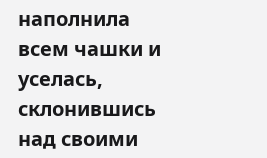наполнила всем чашки и уселась, склонившись над своими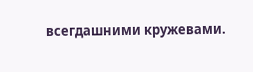всегдашними кружевами.